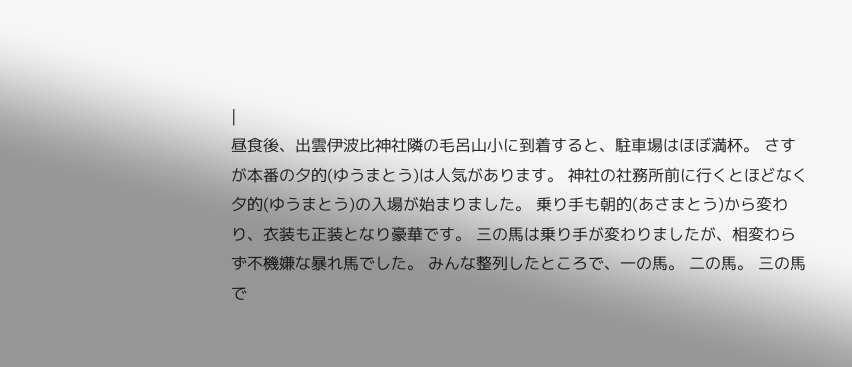|
昼食後、出雲伊波比神社隣の毛呂山小に到着すると、駐車場はほぼ満杯。 さすが本番の夕的(ゆうまとう)は人気があります。 神社の社務所前に行くとほどなく夕的(ゆうまとう)の入場が始まりました。 乗り手も朝的(あさまとう)から変わり、衣装も正装となり豪華です。 三の馬は乗り手が変わりましたが、相変わらず不機嫌な暴れ馬でした。 みんな整列したところで、一の馬。 二の馬。 三の馬で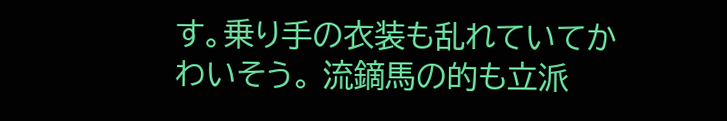す。乗り手の衣装も乱れていてかわいそう。 流鏑馬の的も立派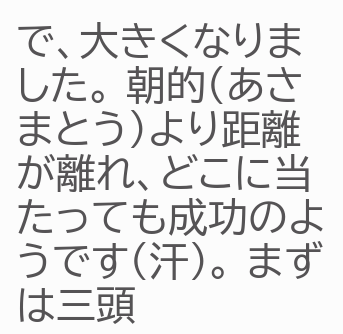で、大きくなりました。 朝的(あさまとう)より距離が離れ、どこに当たっても成功のようです(汗)。 まずは三頭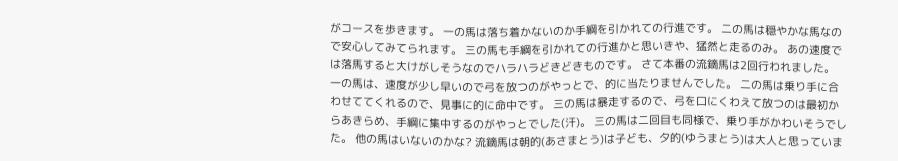がコースを歩きます。 一の馬は落ち着かないのか手綱を引かれての行進です。 二の馬は穏やかな馬なので安心してみてられます。 三の馬も手綱を引かれての行進かと思いきや、猛然と走るのみ。 あの速度では落馬すると大けがしそうなのでハラハラどきどきものです。 さて本番の流鏑馬は2回行われました。 一の馬は、速度が少し早いので弓を放つのがやっとで、的に当たりませんでした。 二の馬は乗り手に合わせててくれるので、見事に的に命中です。 三の馬は暴走するので、弓を口にくわえて放つのは最初からあきらめ、手綱に集中するのがやっとでした(汗)。 三の馬は二回目も同様で、乗り手がかわいそうでした。 他の馬はいないのかな? 流鏑馬は朝的(あさまとう)は子ども、夕的(ゆうまとう)は大人と思っていま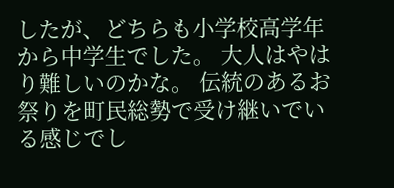したが、どちらも小学校高学年から中学生でした。 大人はやはり難しいのかな。 伝統のあるお祭りを町民総勢で受け継いでいる感じでし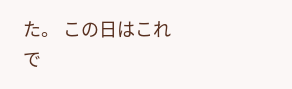た。 この日はこれで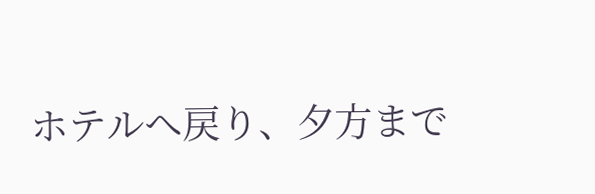ホテルへ戻り、夕方まで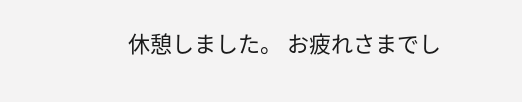休憩しました。 お疲れさまでし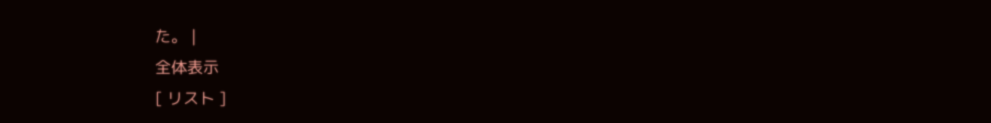た。 |
全体表示
[ リスト ]